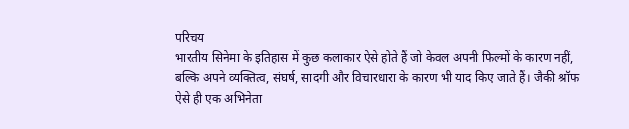परिचय
भारतीय सिनेमा के इतिहास में कुछ कलाकार ऐसे होते हैं जो केवल अपनी फिल्मों के कारण नहीं, बल्कि अपने व्यक्तित्व, संघर्ष, सादगी और विचारधारा के कारण भी याद किए जाते हैं। जैकी श्रॉफ ऐसे ही एक अभिनेता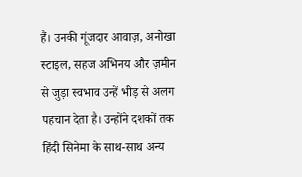हैं। उनकी गूंजदार आवाज़, अनोखा स्टाइल, सहज अभिनय और ज़मीन से जुड़ा स्वभाव उन्हें भीड़ से अलग पहचान देता है। उन्होंने दशकों तक हिंदी सिनेमा के साथ-साथ अन्य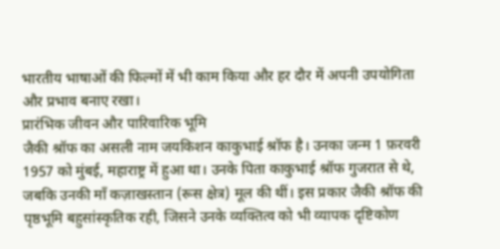भारतीय भाषाओं की फिल्मों में भी काम किया और हर दौर में अपनी उपयोगिता और प्रभाव बनाए रखा।
प्रारंभिक जीवन और पारिवारिक भूमि
जैकी श्रॉफ का असली नाम जयकिशन काकुभाई श्रॉफ है। उनका जन्म 1 फ़रवरी 1957 को मुंबई, महाराष्ट्र में हुआ था। उनके पिता काकुभाई श्रॉफ गुजरात से थे, जबकि उनकी माँ कज़ाखस्तान (रूस क्षेत्र) मूल की थीं। इस प्रकार जैकी श्रॉफ की पृष्ठभूमि बहुसांस्कृतिक रही, जिसने उनके व्यक्तित्व को भी व्यापक दृष्टिकोण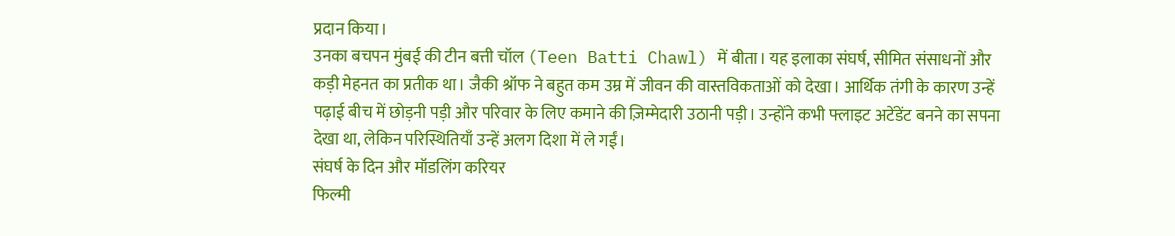प्रदान किया।
उनका बचपन मुंबई की टीन बत्ती चॉल (Teen Batti Chawl) में बीता। यह इलाका संघर्ष, सीमित संसाधनों और कड़ी मेहनत का प्रतीक था। जैकी श्रॉफ ने बहुत कम उम्र में जीवन की वास्तविकताओं को देखा। आर्थिक तंगी के कारण उन्हें पढ़ाई बीच में छोड़नी पड़ी और परिवार के लिए कमाने की ज़िम्मेदारी उठानी पड़ी। उन्होंने कभी फ्लाइट अटेंडेंट बनने का सपना देखा था, लेकिन परिस्थितियाँ उन्हें अलग दिशा में ले गईं।
संघर्ष के दिन और मॉडलिंग करियर
फिल्मी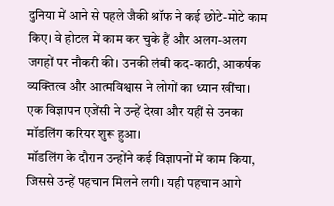दुनिया में आने से पहले जैकी श्रॉफ ने कई छोटे-मोटे काम किए। वे होटल में काम कर चुके हैं और अलग-अलग जगहों पर नौकरी की। उनकी लंबी कद-काठी, आकर्षक व्यक्तित्व और आत्मविश्वास ने लोगों का ध्यान खींचा। एक विज्ञापन एजेंसी ने उन्हें देखा और यहीं से उनका मॉडलिंग करियर शुरू हुआ।
मॉडलिंग के दौरान उन्होंने कई विज्ञापनों में काम किया, जिससे उन्हें पहचान मिलने लगी। यही पहचान आगे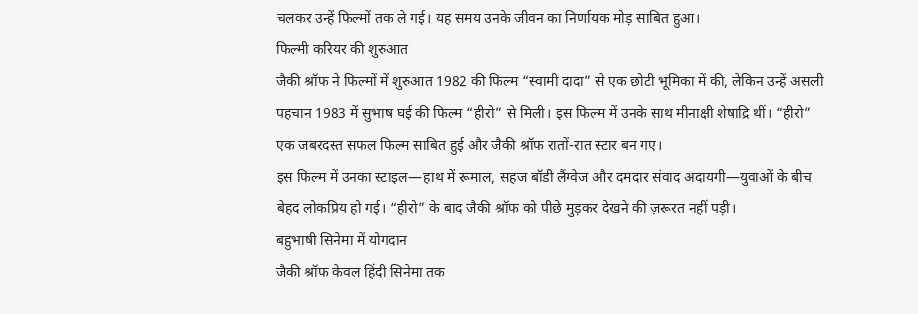चलकर उन्हें फिल्मों तक ले गई। यह समय उनके जीवन का निर्णायक मोड़ साबित हुआ।
फिल्मी करियर की शुरुआत
जैकी श्रॉफ ने फिल्मों में शुरुआत 1982 की फिल्म “स्वामी दादा” से एक छोटी भूमिका में की, लेकिन उन्हें असली पहचान 1983 में सुभाष घई की फिल्म “हीरो” से मिली। इस फिल्म में उनके साथ मीनाक्षी शेषाद्रि थीं। “हीरो” एक जबरदस्त सफल फिल्म साबित हुई और जैकी श्रॉफ रातों-रात स्टार बन गए।
इस फिल्म में उनका स्टाइल—हाथ में रूमाल, सहज बॉडी लैंग्वेज और दमदार संवाद अदायगी—युवाओं के बीच बेहद लोकप्रिय हो गई। “हीरो” के बाद जैकी श्रॉफ को पीछे मुड़कर देखने की ज़रूरत नहीं पड़ी।
बहुभाषी सिनेमा में योगदान
जैकी श्रॉफ केवल हिंदी सिनेमा तक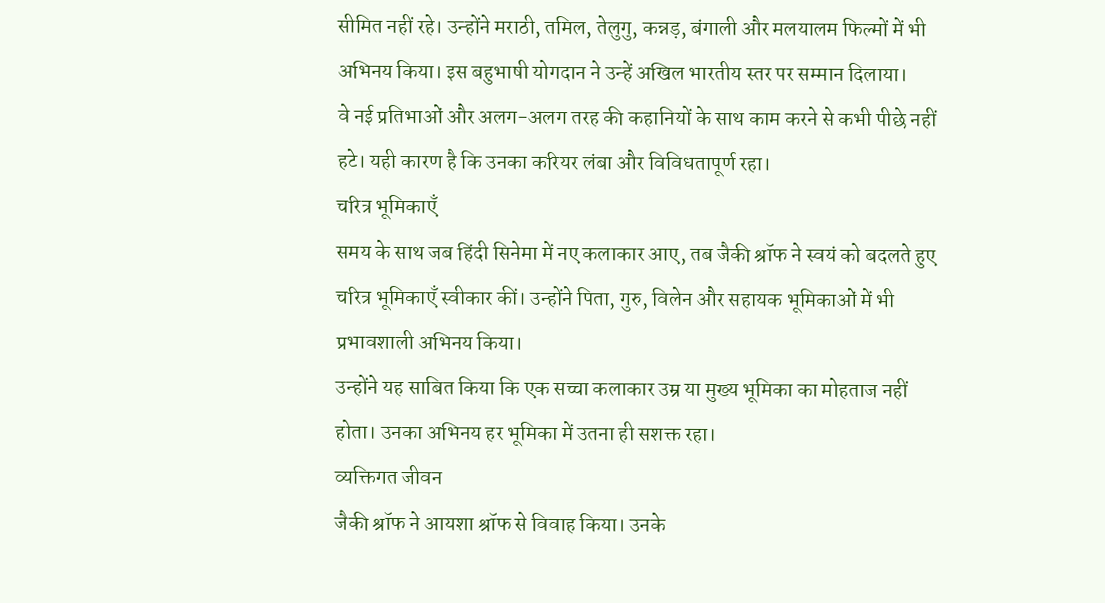सीमित नहीं रहे। उन्होंने मराठी, तमिल, तेलुगु, कन्नड़, बंगाली और मलयालम फिल्मों में भी अभिनय किया। इस बहुभाषी योगदान ने उन्हें अखिल भारतीय स्तर पर सम्मान दिलाया।
वे नई प्रतिभाओं और अलग-अलग तरह की कहानियों के साथ काम करने से कभी पीछे नहीं हटे। यही कारण है कि उनका करियर लंबा और विविधतापूर्ण रहा।
चरित्र भूमिकाएँ
समय के साथ जब हिंदी सिनेमा में नए कलाकार आए, तब जैकी श्रॉफ ने स्वयं को बदलते हुए चरित्र भूमिकाएँ स्वीकार कीं। उन्होंने पिता, गुरु, विलेन और सहायक भूमिकाओं में भी प्रभावशाली अभिनय किया।
उन्होंने यह साबित किया कि एक सच्चा कलाकार उम्र या मुख्य भूमिका का मोहताज नहीं होता। उनका अभिनय हर भूमिका में उतना ही सशक्त रहा।
व्यक्तिगत जीवन
जैकी श्रॉफ ने आयशा श्रॉफ से विवाह किया। उनके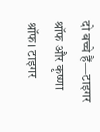दो बच्चे हैं—टाइगर श्रॉफ और कृष्णा श्रॉफ। टाइगर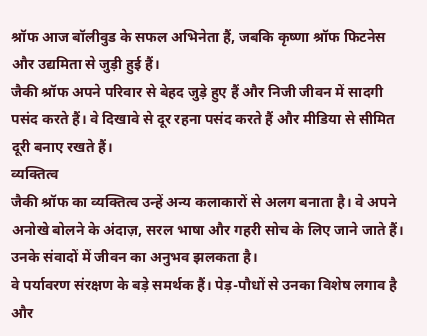श्रॉफ आज बॉलीवुड के सफल अभिनेता हैं, जबकि कृष्णा श्रॉफ फिटनेस और उद्यमिता से जुड़ी हुई हैं।
जैकी श्रॉफ अपने परिवार से बेहद जुड़े हुए हैं और निजी जीवन में सादगी पसंद करते हैं। वे दिखावे से दूर रहना पसंद करते हैं और मीडिया से सीमित दूरी बनाए रखते हैं।
व्यक्तित्व
जैकी श्रॉफ का व्यक्तित्व उन्हें अन्य कलाकारों से अलग बनाता है। वे अपने अनोखे बोलने के अंदाज़, सरल भाषा और गहरी सोच के लिए जाने जाते हैं। उनके संवादों में जीवन का अनुभव झलकता है।
वे पर्यावरण संरक्षण के बड़े समर्थक हैं। पेड़-पौधों से उनका विशेष लगाव है और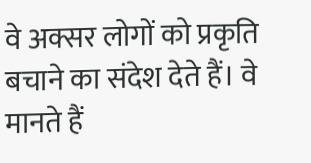वे अक्सर लोगों को प्रकृति बचाने का संदेश देते हैं। वे मानते हैं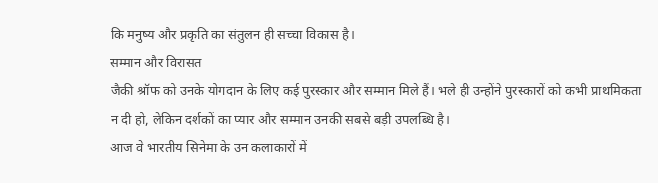कि मनुष्य और प्रकृति का संतुलन ही सच्चा विकास है।
सम्मान और विरासत
जैकी श्रॉफ को उनके योगदान के लिए कई पुरस्कार और सम्मान मिले हैं। भले ही उन्होंने पुरस्कारों को कभी प्राथमिकता न दी हो, लेकिन दर्शकों का प्यार और सम्मान उनकी सबसे बड़ी उपलब्धि है।
आज वे भारतीय सिनेमा के उन कलाकारों में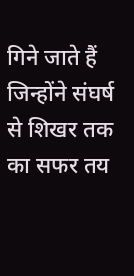गिने जाते हैं जिन्होंने संघर्ष से शिखर तक का सफर तय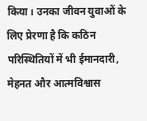किया। उनका जीवन युवाओं के लिए प्रेरणा है कि कठिन परिस्थितियों में भी ईमानदारी, मेहनत और आत्मविश्वास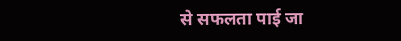से सफलता पाई जा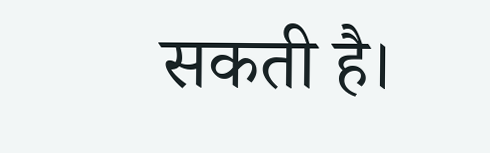सकती है।